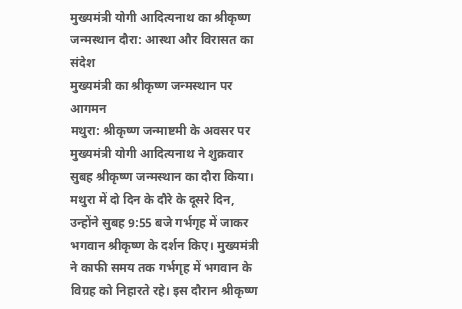मुख्यमंत्री योगी आदित्यनाथ का श्रीकृष्ण जन्मस्थान दौरा: आस्था और विरासत का संदेश
मुख्यमंत्री का श्रीकृष्ण जन्मस्थान पर आगमन
मथुरा: श्रीकृष्ण जन्माष्टमी के अवसर पर मुख्यमंत्री योगी आदित्यनाथ ने शुक्रवार सुबह श्रीकृष्ण जन्मस्थान का दौरा किया। मथुरा में दो दिन के दौरे के दूसरे दिन, उन्होंने सुबह 9:55 बजे गर्भगृह में जाकर भगवान श्रीकृष्ण के दर्शन किए। मुख्यमंत्री ने काफी समय तक गर्भगृह में भगवान के विग्रह को निहारते रहे। इस दौरान श्रीकृष्ण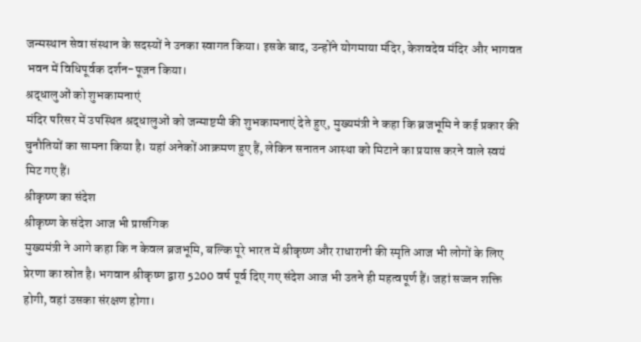जन्मस्थान सेवा संस्थान के सदस्यों ने उनका स्वागत किया। इसके बाद, उन्होंने योगमाया मंदिर, केशवदेव मंदिर और भागवत भवन में विधिपूर्वक दर्शन-पूजन किया।
श्रद्धालुओं को शुभकामनाएं
मंदिर परिसर में उपस्थित श्रद्धालुओं को जन्माष्टमी की शुभकामनाएं देते हुए, मुख्यमंत्री ने कहा कि ब्रजभूमि ने कई प्रकार की चुनौतियों का सामना किया है। यहां अनेकों आक्रमण हुए हैं, लेकिन सनातन आस्था को मिटाने का प्रयास करने वाले स्वयं मिट गए हैं।
श्रीकृष्ण का संदेश
श्रीकृष्ण के संदेश आज भी प्रासंगिक
मुख्यमंत्री ने आगे कहा कि न केवल ब्रजभूमि, बल्कि पूरे भारत में श्रीकृष्ण और राधारानी की स्मृति आज भी लोगों के लिए प्रेरणा का स्रोत है। भगवान श्रीकृष्ण द्वारा 5200 वर्ष पूर्व दिए गए संदेश आज भी उतने ही महत्वपूर्ण हैं। जहां सज्जन शक्ति होगी, वहां उसका संरक्षण होगा।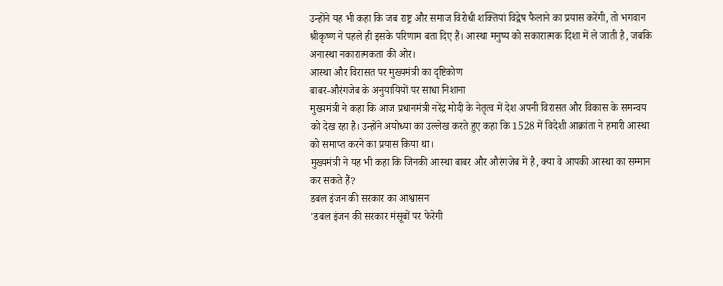उन्होंने यह भी कहा कि जब राष्ट्र और समाज विरोधी शक्तियां विद्वेष फैलाने का प्रयास करेंगी, तो भगवान श्रीकृष्ण ने पहले ही इसके परिणाम बता दिए हैं। आस्था मनुष्य को सकारात्मक दिशा में ले जाती है, जबकि अनास्था नकारात्मकता की ओर।
आस्था और विरासत पर मुख्यमंत्री का दृष्टिकोण
बाबर-औरंगजेब के अनुयायियों पर साधा निशाना
मुख्यमंत्री ने कहा कि आज प्रधानमंत्री नरेंद्र मोदी के नेतृत्व में देश अपनी विरासत और विकास के समन्वय को देख रहा है। उन्होंने अयोध्या का उल्लेख करते हुए कहा कि 1528 में विदेशी आक्रांता ने हमारी आस्था को समाप्त करने का प्रयास किया था।
मुख्यमंत्री ने यह भी कहा कि जिनकी आस्था बाबर और औरंगजेब में है, क्या वे आपकी आस्था का सम्मान कर सकते हैं?
डबल इंजन की सरकार का आश्वासन
'डबल इंजन की सरकार मंसूबों पर फेरेगी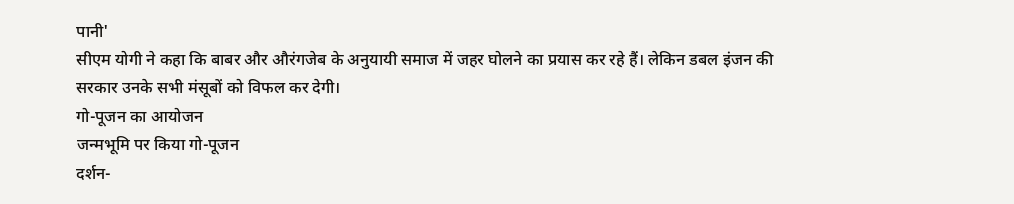पानी'
सीएम योगी ने कहा कि बाबर और औरंगजेब के अनुयायी समाज में जहर घोलने का प्रयास कर रहे हैं। लेकिन डबल इंजन की सरकार उनके सभी मंसूबों को विफल कर देगी।
गो-पूजन का आयोजन
जन्मभूमि पर किया गो-पूजन
दर्शन-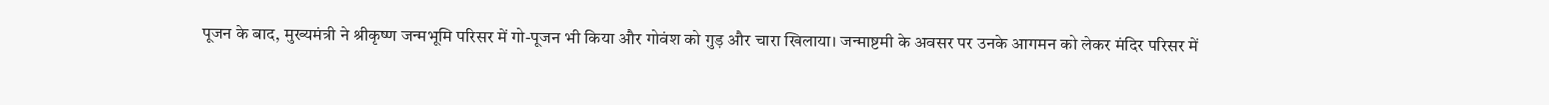पूजन के बाद, मुख्यमंत्री ने श्रीकृष्ण जन्मभूमि परिसर में गो-पूजन भी किया और गोवंश को गुड़ और चारा खिलाया। जन्माष्टमी के अवसर पर उनके आगमन को लेकर मंदिर परिसर में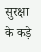सुरक्षा के कड़े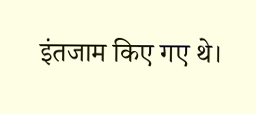इंतजाम किए गए थे।